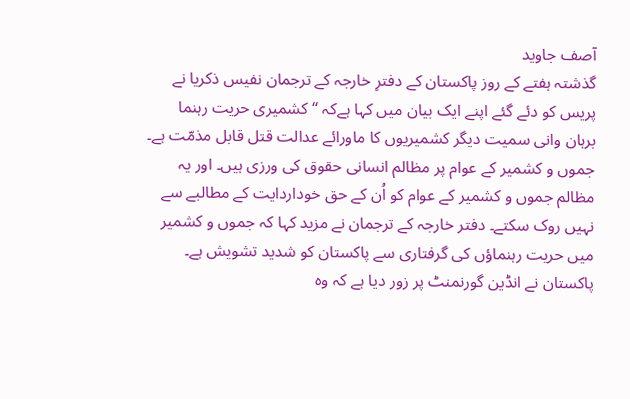آصف جاوید
گذشتہ ہفتے کے روز پاکستان کے دفترِ خارجہ کے ترجمان نفیس ذکریا نے پریس کو دئے گئے اپنے ایک بیان میں کہا ہےکہ “کشمیری حریت رہنما برہان وانی سمیت دیگر کشمیریوں کا ماورائے عدالت قتل قابل مذمّت ہے۔ جموں و کشمیر کے عوام پر مظالم انسانی حقوق کی ورزی ہیں۔ اور یہ مظالم جموں و کشمیر کے عوام کو اُن کے حق خوداردایت کے مطالبے سے نہیں روک سکتے۔ دفتر خارجہ کے ترجمان نے مزید کہا کہ جموں و کشمیر میں حریت رہنماؤں کی گرفتاری سے پاکستان کو شدید تشویش ہے۔ پاکستان نے انڈین گورنمنٹ پر زور دیا ہے کہ وہ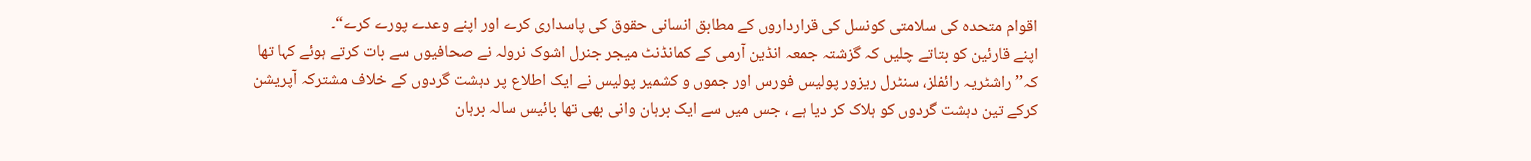اقوام متحدہ کی سلامتی کونسل کی قرارداروں کے مطابق انسانی حقوق کی پاسداری کرے اور اپنے وعدے پورے کرے“۔
اپنے قارئین کو بتاتے چلیں کہ گزشتہ جمعہ انڈین آرمی کے کمانڈنٹ میجر جنرل اشوک نرولہ نے صحافیوں سے بات کرتے ہوئے کہا تھا کہ’’ راشٹریہ رائفلز، سنٹرل ریزور پولیس فورس اور جموں و کشمیر پولیس نے ایک اطلاع پر دہشت گردوں کے خلاف مشترکہ آپریشن کرکے تین دہشت گردوں کو ہلاک کر دیا ہے ، جس میں سے ایک برہان وانی بھی تھا بائیس سالہ برہان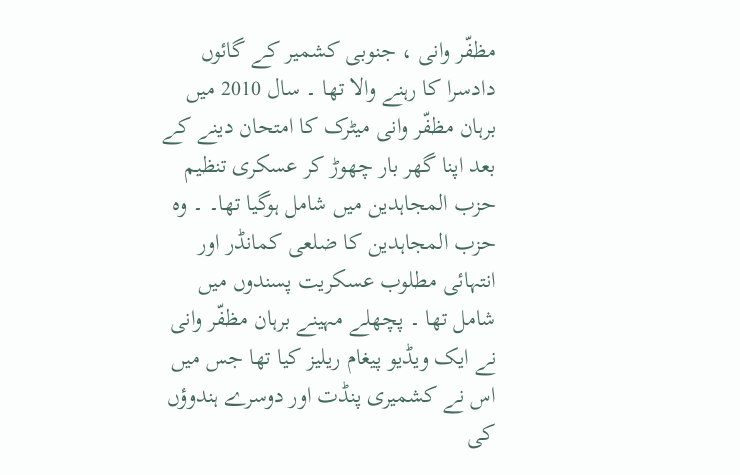مظفّر وانی ، جنوبی کشمیر کے گائوں دادسرا کا رہنے والا تھا ۔ سال 2010 میں برہان مظفّر وانی میٹرک کا امتحان دینے کے بعد اپنا گھر بار چھوڑ کر عسکری تنظیم حزب المجاہدین میں شامل ہوگیا تھا۔ ۔ وہ حزب المجاہدین کا ضلعی کمانڈر اور انتہائی مطلوب عسکریت پسندوں میں شامل تھا ۔ پچھلے مہینے برہان مظفّر وانی نے ایک ویڈیو پیغام ریلیز کیا تھا جس میں اس نے کشمیری پنڈت اور دوسرے ہندوؤں کی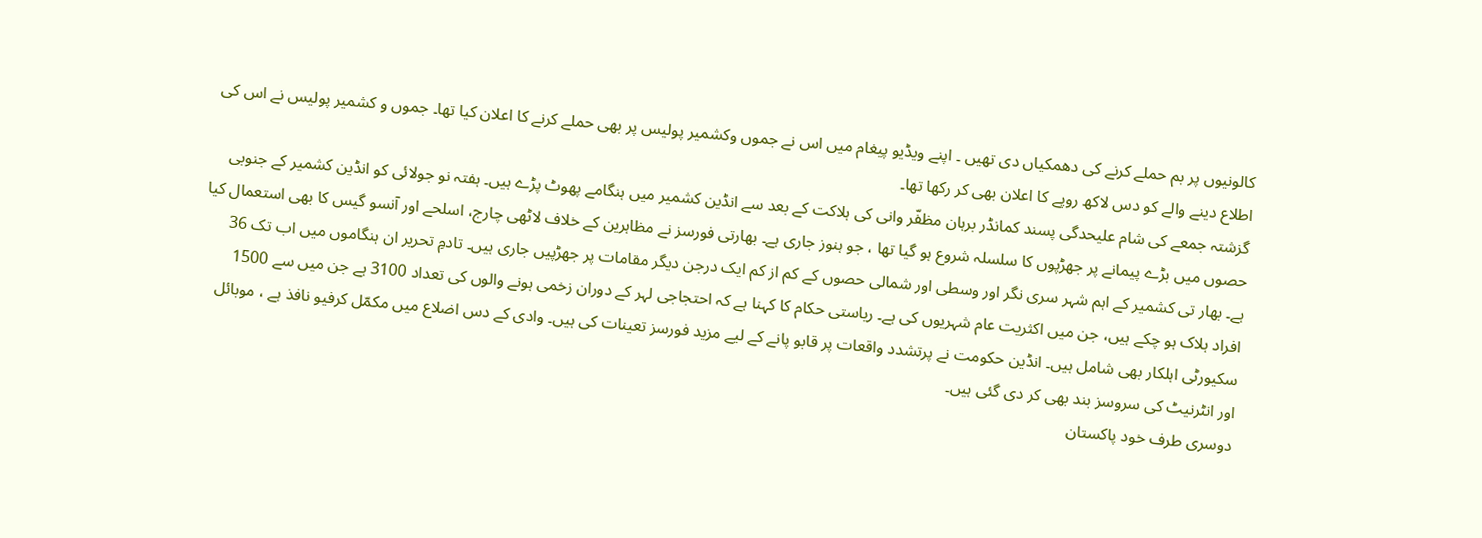کالونیوں پر بم حملے کرنے کی دھمکیاں دی تھیں ۔ اپنے ویڈیو پیغام میں اس نے جموں وکشمیر پولیس پر بھی حملے کرنے کا اعلان کیا تھا۔ جموں و کشمیر پولیس نے اس کی اطلاع دینے والے کو دس لاکھ روپے کا اعلان بھی کر رکھا تھا۔
گزشتہ جمعے کی شام علیحدگی پسند کمانڈر برہان مظفّر وانی کی ہلاکت کے بعد سے انڈین کشمیر میں ہنگامے پھوٹ پڑے ہیں۔ ہفتہ نو جولائی کو انڈین کشمیر کے جنوبی حصوں میں بڑے پیمانے پر جھڑپوں کا سلسلہ شروع ہو گیا تھا ، جو ہنوز جاری ہے۔ بھارتی فورسز نے مظاہرین کے خلاف لاٹھی چارج، اسلحے اور آنسو گیس کا بھی استعمال کیا ہے۔ بھار تی کشمیر کے اہم شہر سری نگر اور وسطی اور شمالی حصوں کے کم از کم ایک درجن دیگر مقامات پر جھڑپیں جاری ہیں۔ تادمِ تحریر ان ہنگاموں میں اب تک 36 افراد ہلاک ہو چکے ہیں، جن میں اکثریت عام شہریوں کی ہے۔ ریاستی حکام کا کہنا ہے کہ احتجاجی لہر کے دوران زخمی ہونے والوں کی تعداد 3100 ہے جن میں سے 1500 سکیورٹی اہلکار بھی شامل ہیں۔ انڈین حکومت نے پرتشدد واقعات پر قابو پانے کے لیے مزید فورسز تعینات کی ہیں۔ وادی کے دس اضلاع میں مکمّل کرفیو نافذ ہے ، موبائل اور انٹرنیٹ کی سروسز بند بھی کر دی گئی ہیں۔
دوسری طرف خود پاکستان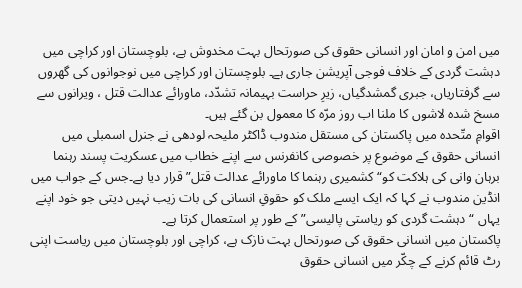میں امن و امان اور انسانی حقوق کی صورتحال بہت مخدوش ہے، بلوچستان اور کراچی میں دہشت گردی کے خلاف فوجی آپریشن جاری ہے۔ بلوچستان اور کراچی میں نوجوانوں کی گھروں سے گرفتاریاں، جبری گمشدگیاں، زیرِ حراست بہیمانہ تشدّد، ماورائے عدالت قتل ، ویرانوں سے مسخ شدہ لاشوں کا ملنا اب روز مرّہ کا معمول بن گئے ہیں۔
اقوامِ متّحدہ میں پاکستان کی مستقل مندوب ڈاکٹر ملیحہ لودھی نے جنرل اسمبلی میں انسانی حقوق کے موضوع پر خصوصی کانفرنس سے اپنے خطاب میں عسکریت پسند رہنما برہان وانی کی ہلاکت کو“کشمیری رہنما کا ماورائے عدالت قتل” قرار دیا ہے۔جس کے جواب میں انڈین مندوب نے کہا کہ ایک ایسے ملک کو حقوقِ انسانی کی بات زیب نہیں دیتی جو خود اپنے یہاں “دہشت گردی کو ریاستی پالیسی” کے طور پر استعمال کرتا ہے۔
پاکستان میں انسانی حقوق کی صورتحال بہت نازک ہے، کراچی اور بلوچستان میں ریاست اپنی رٹ قائم کرنے کے چکّر میں انسانی حقوق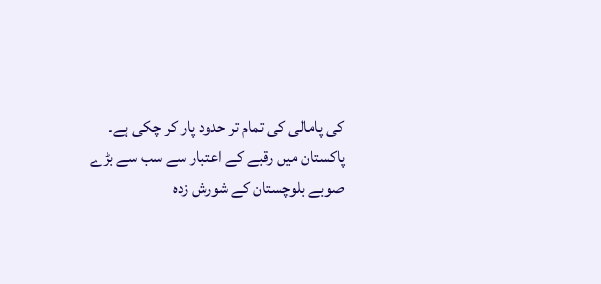کی پامالی کی تمام تر حدود پار کر چکی ہے۔
پاکستان میں رقبے کے اعتبار سے سب سے بڑے صوبے بلوچستان کے شورش زدہ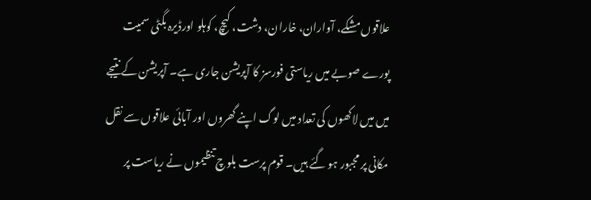علاقوں مشکے، آواران، خاران، دشت، کیچ، کوہلو اورڈیرہ بگٹی سمیت پورے صوبے میں ریاستی فورسز کا آپریشن جاری ہے۔ آپریشن کے نتیجے میں میں لاکھوں کی تعداد میں لوگ اپنے گھروں اور آبائی علاقوں سے نقل مکانی پر مجبور ہو گئے ہیں۔ قوم پرست بلوچ تنظیموں نے ریاست پر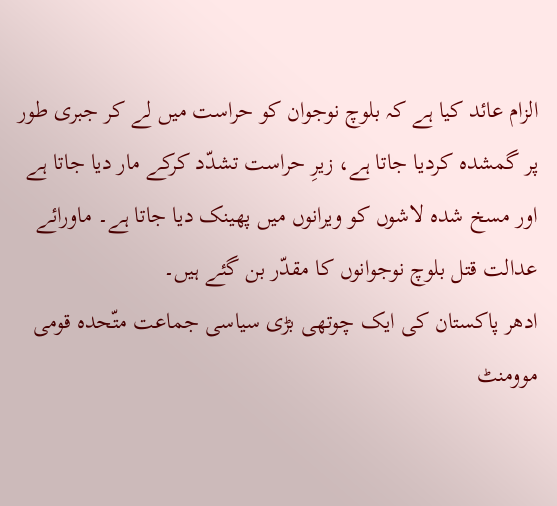الزام عائد کیا ہے کہ بلوچ نوجوان کو حراست میں لے کر جبری طور پر گمشدہ کردیا جاتا ہے، زیرِ حراست تشدّد کرکے مار دیا جاتا ہے اور مسخ شدہ لاشوں کو ویرانوں میں پھینک دیا جاتا ہے۔ ماورائے عدالت قتل بلوچ نوجوانوں کا مقدّر بن گئے ہیں۔
ادھر پاکستان کی ایک چوتھی بڑی سیاسی جماعت متّحدہ قومی موومنٹ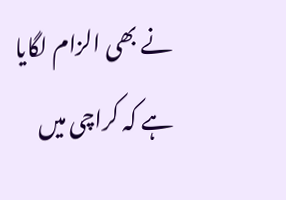نے بھی الزام لگایا ہے کہ کراچی میں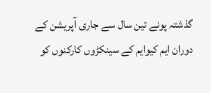گذشتہ پونے تین سال سے جاری آپریشن کے دوران ایم کیوایم کے سینکڑوں کارکنوں کو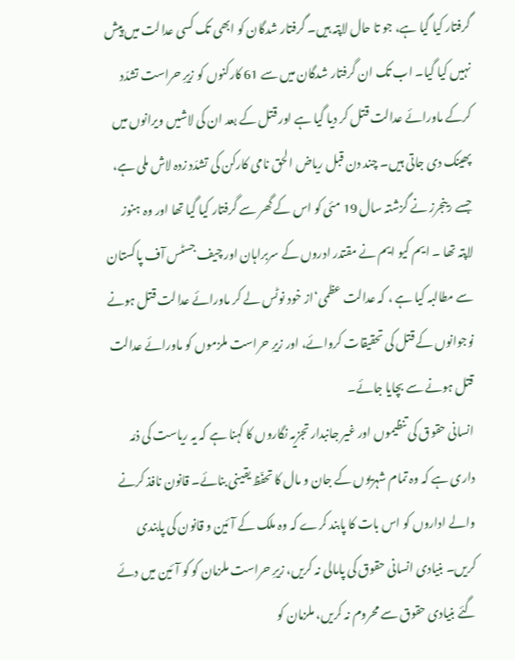گرفتار کیا گیا ہے، جو تا حال لاپتہ ہیں۔ گرفتار شدگان کو ابھی تک کسی عدالت میں پیش نہیں کیا گیا۔ اب تک ان گرفتار شدگان میں سے 61 کارکنوں کو زیرِ حراست تشدّد کرکے ماورائے عدالت قتل کر دیا گیا ہے اور قتل کے بعد ان کی لاشیں ویرانوں میں پھینک دی جاتی ہیں۔ چند دن قبل ریاض الحق نامی کارکن کی تشدّد زدہ لاش ملی ہے، جسے رینجرز نے گزشتہ سال 19 مئی کو اس کے گھر سے گرفتار کیا گیا تھا اور وہ ہنوز لاپتہ تھا ۔ ایم کیو ایم نے مقتدر ادروں کے سربراہان اور چیف جسٹس آف پاکستان سے مطالبہ کیا ہے ، کہ عدالت عظمی‘از خود نوٹس لے کر ماورائے عدالت قتل ہونے نوجوانوں کے قتل کی تحقیقات کروائے، اور زیرِ حراست ملزموں کو ماورائے عدالت قتل ہونے سے بچایا جائے۔
انسانی حقوق کی تنظیموں اور غیر جانبدار تجزیہ نگاروں کا کہنا ہے کہ یہ ریاست کی ذمّہ داری ہے کہ وہ تمام شہریوں کے جان و مال کا تحفّظ یقینی بنائے۔ قانون نافذ کرنے والے اداروں کو اس بات کا پابند کرے کہ وہ ملک کے آئین و قانون کی پابندی کریں۔ بنیادی انسانی حقوق کی پامالی نہ کریں، زیرِ حراست ملزمان کو کو آئین میں دئے گئے بنیادی حقوق سے محروم نہ کریں، ملزمان کو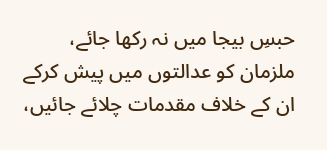حبسِ بیجا میں نہ رکھا جائے، ملزمان کو عدالتوں میں پیش کرکے ان کے خلاف مقدمات چلائے جائیں،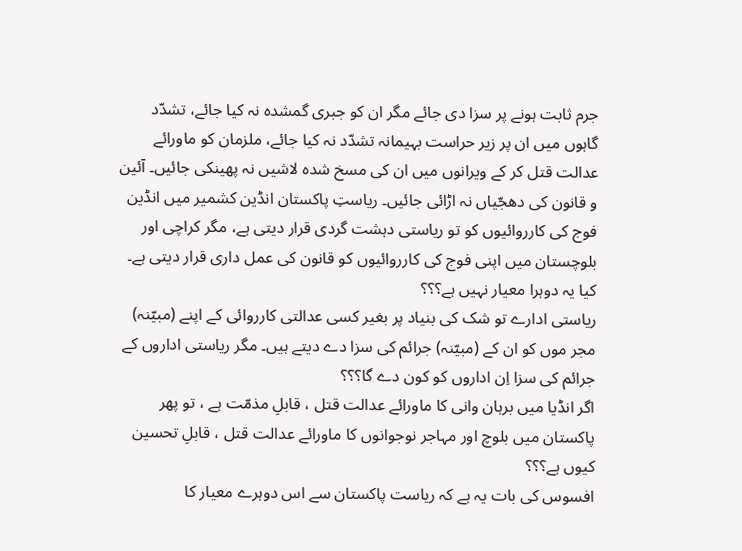جرم ثابت ہونے پر سزا دی جائے مگر ان کو جبری گمشدہ نہ کیا جائے، تشدّد گاہوں میں ان پر زیر حراست بہیمانہ تشدّد نہ کیا جائے، ملزمان کو ماورائے عدالت قتل کر کے ویرانوں میں ان کی مسخ شدہ لاشیں نہ پھینکی جائیں۔ آئین و قانون کی دھجّیاں نہ اڑائی جائیں۔ ریاستِ پاکستان انڈین کشمیر میں انڈین فوج کی کارروائیوں کو تو ریاستی دہشت گردی قرار دیتی ہے، مگر کراچی اور بلوچستان میں اپنی فوج کی کارروائیوں کو قانون کی عمل داری قرار دیتی ہے۔
کیا یہ دوہرا معیار نہیں ہے؟؟؟
ریاستی ادارے تو شک کی بنیاد پر بغیر کسی عدالتی کارروائی کے اپنے (مبیّنہ) مجر موں کو ان کے (مبیّنہ) جرائم کی سزا دے دیتے ہیں۔ مگر ریاستی اداروں کے جرائم کی سزا اِن اداروں کو کون دے گا؟؟؟
اگر انڈیا میں برہان وانی کا ماورائے عدالت قتل ، قابلِ مذمّت ہے ، تو پھر پاکستان میں بلوچ اور مہاجر نوجوانوں کا ماورائے عدالت قتل ، قابلِ تحسین کیوں ہے؟؟؟
افسوس کی بات یہ ہے کہ ریاست پاکستان سے اس دوہرے معیار کا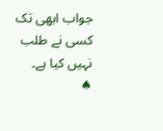جواب ابھی تک کسی نے طلب نہیں کیا ہے۔
♠